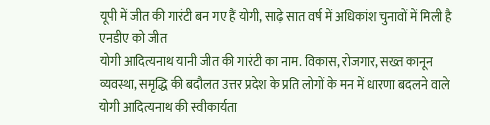यूपी में जीत की गारंटी बन गए हैं योगी, साढ़े सात वर्ष में अधिकांश चुनावों में मिली है एनडीए को जीत
योगी आदित्यनाथ यानी जीत की गारंटी का नाम. विकास, रोजगार, सख्त कानून व्यवस्था, समृद्धि की बदौलत उत्तर प्रदेश के प्रति लोगों के मन में धारणा बदलने वाले योगी आदित्यनाथ की स्वीकार्यता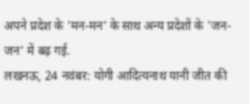अपने प्रदेश के 'मन-मन' के साथ अन्य प्रदेशों के 'जन-जन' में बढ़ गई.
लखनऊ, 24 नवंबर: योगी आदित्यनाथ यानी जीत की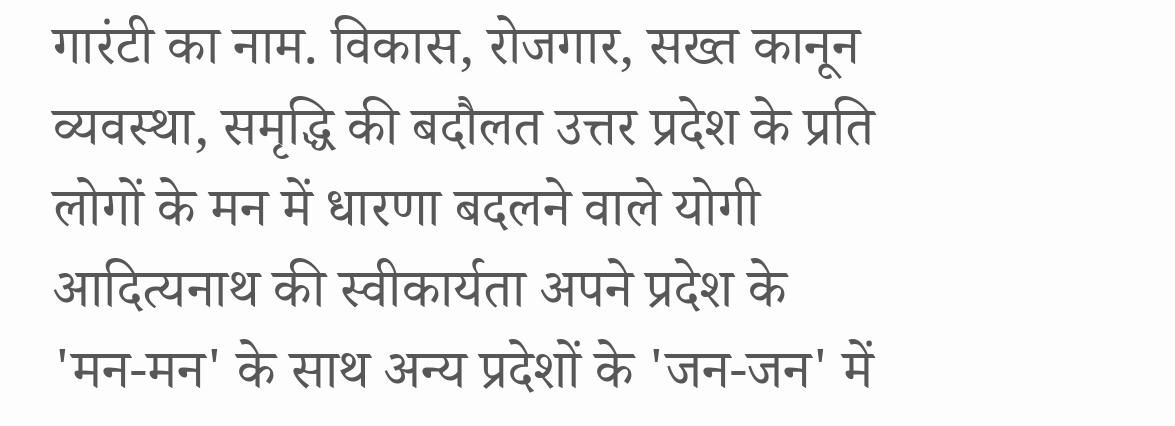गारंटी का नाम. विकास, रोजगार, सख्त कानून व्यवस्था, समृद्धि की बदौलत उत्तर प्रदेश के प्रति लोगों के मन में धारणा बदलने वाले योगी आदित्यनाथ की स्वीकार्यता अपने प्रदेश के 'मन-मन' के साथ अन्य प्रदेशों के 'जन-जन' में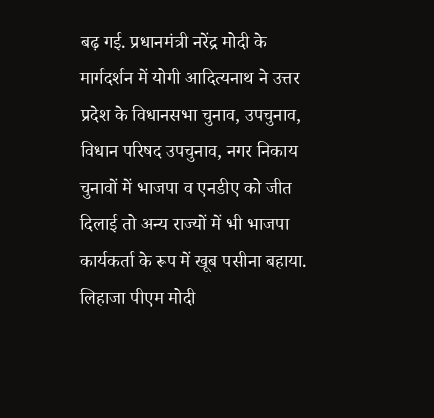बढ़ गई. प्रधानमंत्री नरेंद्र मोदी के मार्गदर्शन में योगी आदित्यनाथ ने उत्तर प्रदेश के विधानसभा चुनाव, उपचुनाव, विधान परिषद उपचुनाव, नगर निकाय चुनावों में भाजपा व एनडीए को जीत दिलाई तो अन्य राज्यों में भी भाजपा कार्यकर्ता के रूप में खूब पसीना बहाया. लिहाजा पीएम मोदी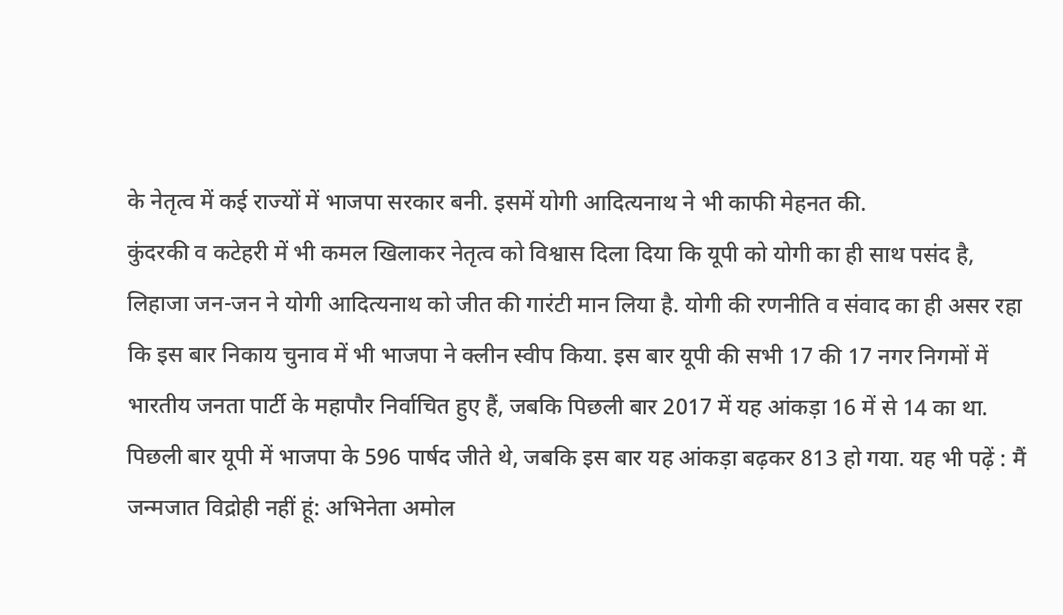के नेतृत्व में कई राज्यों में भाजपा सरकार बनी. इसमें योगी आदित्यनाथ ने भी काफी मेहनत की.
कुंदरकी व कटेहरी में भी कमल खिलाकर नेतृत्व को विश्वास दिला दिया कि यूपी को योगी का ही साथ पसंद है, लिहाजा जन-जन ने योगी आदित्यनाथ को जीत की गारंटी मान लिया है. योगी की रणनीति व संवाद का ही असर रहा कि इस बार निकाय चुनाव में भी भाजपा ने क्लीन स्वीप किया. इस बार यूपी की सभी 17 की 17 नगर निगमों में भारतीय जनता पार्टी के महापौर निर्वाचित हुए हैं, जबकि पिछली बार 2017 में यह आंकड़ा 16 में से 14 का था. पिछली बार यूपी में भाजपा के 596 पार्षद जीते थे, जबकि इस बार यह आंकड़ा बढ़कर 813 हो गया. यह भी पढ़ें : मैं जन्मजात विद्रोही नहीं हूं: अभिनेता अमोल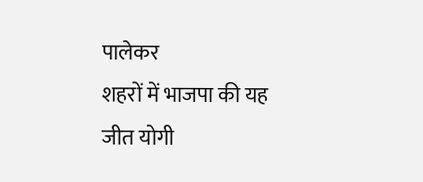पालेकर
शहरों में भाजपा की यह जीत योगी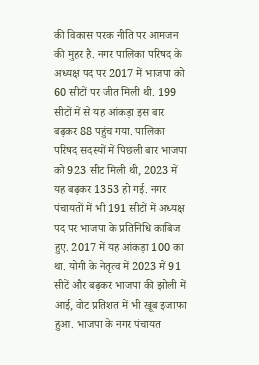की विकास परक नीति पर आमजन की मुहर है. नगर पालिका परिषद के अध्यक्ष पद पर 2017 में भाजपा को 60 सीटों पर जीत मिली थी. 199 सीटों में से यह आंकड़ा इस बार बढ़कर 88 पहुंच गया. पालिका परिषद सदस्यों में पिछली बार भाजपा को 923 सीट मिली थी, 2023 में यह बढ़कर 1353 हो गई. नगर पंचायतों में भी 191 सीटों में अध्यक्ष पद पर भाजपा के प्रतिनिधि काबिज हुए. 2017 में यह आंकड़ा 100 का था. योगी के नेतृत्व में 2023 में 91 सीटें और बढ़कर भाजपा की झोली में आई, वोट प्रतिशत में भी खूब इजाफा हुआ. भाजपा के नगर पंचायत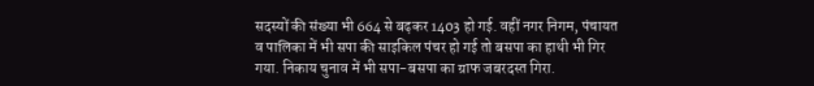सदस्यों की संख्या भी 664 से बढ़कर 1403 हो गई. वहीं नगर निगम, पंचायत व पालिका में भी सपा की साइकिल पंचर हो गई तो बसपा का हाथी भी गिर गया. निकाय चुनाव में भी सपा-बसपा का ग्राफ जबरदस्त गिरा.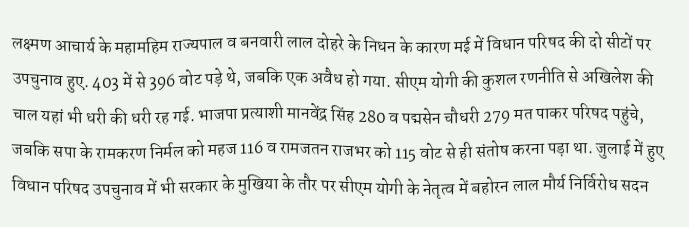लक्ष्मण आचार्य के महामहिम राज्यपाल व बनवारी लाल दोहरे के निधन के कारण मई में विधान परिषद की दो सीटों पर उपचुनाव हुए. 403 में से 396 वोट पड़े थे, जबकि एक अवैध हो गया. सीएम योगी की कुशल रणनीति से अखिलेश की चाल यहां भी धरी की धरी रह गई. भाजपा प्रत्याशी मानवेंद्र सिंह 280 व पद्मसेन चौधरी 279 मत पाकर परिषद पहुंचे, जबकि सपा के रामकरण निर्मल को महज 116 व रामजतन राजभर को 115 वोट से ही संतोष करना पड़ा था. जुलाई में हुए विधान परिषद उपचुनाव में भी सरकार के मुखिया के तौर पर सीएम योगी के नेतृत्व में बहोरन लाल मौर्य निर्विरोध सदन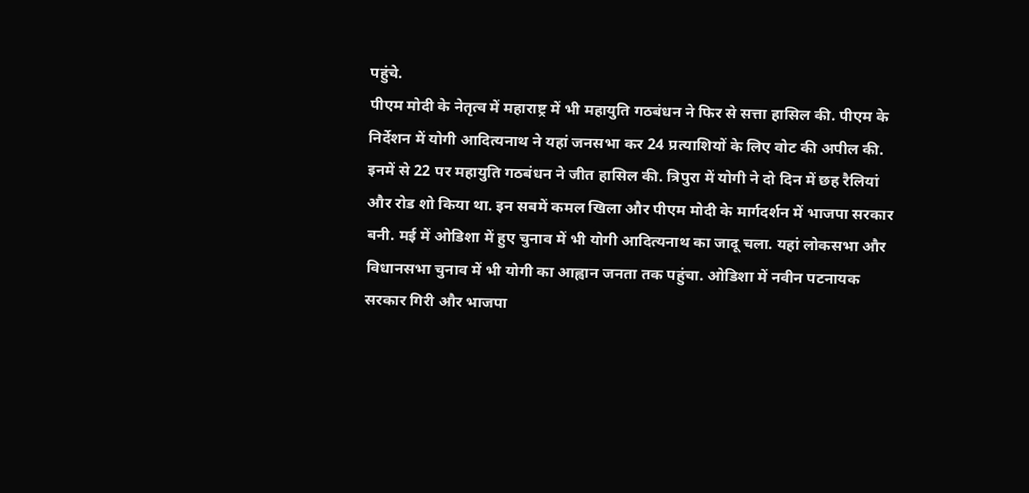पहुंचे.
पीएम मोदी के नेतृत्व में महाराष्ट्र में भी महायुति गठबंधन ने फिर से सत्ता हासिल की. पीएम के निर्देशन में योगी आदित्यनाथ ने यहां जनसभा कर 24 प्रत्याशियों के लिए वोट की अपील की. इनमें से 22 पर महायुति गठबंधन ने जीत हासिल की. त्रिपुरा में योगी ने दो दिन में छह रैलियां और रोड शो किया था. इन सबमें कमल खिला और पीएम मोदी के मार्गदर्शन में भाजपा सरकार बनी. मई में ओडिशा में हुए चुनाव में भी योगी आदित्यनाथ का जादू चला. यहां लोकसभा और विधानसभा चुनाव में भी योगी का आह्वान जनता तक पहुंचा. ओडिशा में नवीन पटनायक सरकार गिरी और भाजपा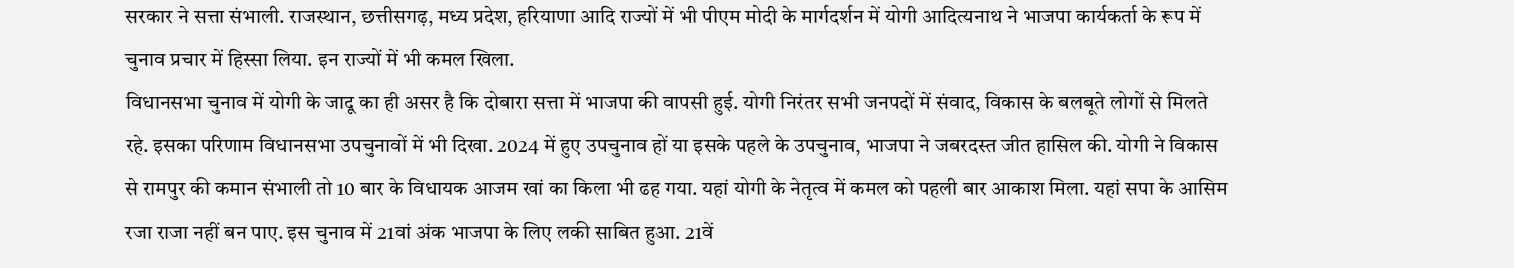सरकार ने सत्ता संभाली. राजस्थान, छत्तीसगढ़, मध्य प्रदेश, हरियाणा आदि राज्यों में भी पीएम मोदी के मार्गदर्शन में योगी आदित्यनाथ ने भाजपा कार्यकर्ता के रूप में चुनाव प्रचार में हिस्सा लिया. इन राज्यों में भी कमल खिला.
विधानसभा चुनाव में योगी के जादू का ही असर है कि दोबारा सत्ता में भाजपा की वापसी हुई. योगी निरंतर सभी जनपदों में संवाद, विकास के बलबूते लोगों से मिलते रहे. इसका परिणाम विधानसभा उपचुनावों में भी दिखा. 2024 में हुए उपचुनाव हों या इसके पहले के उपचुनाव, भाजपा ने जबरदस्त जीत हासिल की. योगी ने विकास से रामपुर की कमान संभाली तो 10 बार के विधायक आजम खां का किला भी ढह गया. यहां योगी के नेतृत्व में कमल को पहली बार आकाश मिला. यहां सपा के आसिम रजा राजा नहीं बन पाए. इस चुनाव में 21वां अंक भाजपा के लिए लकी साबित हुआ. 21वें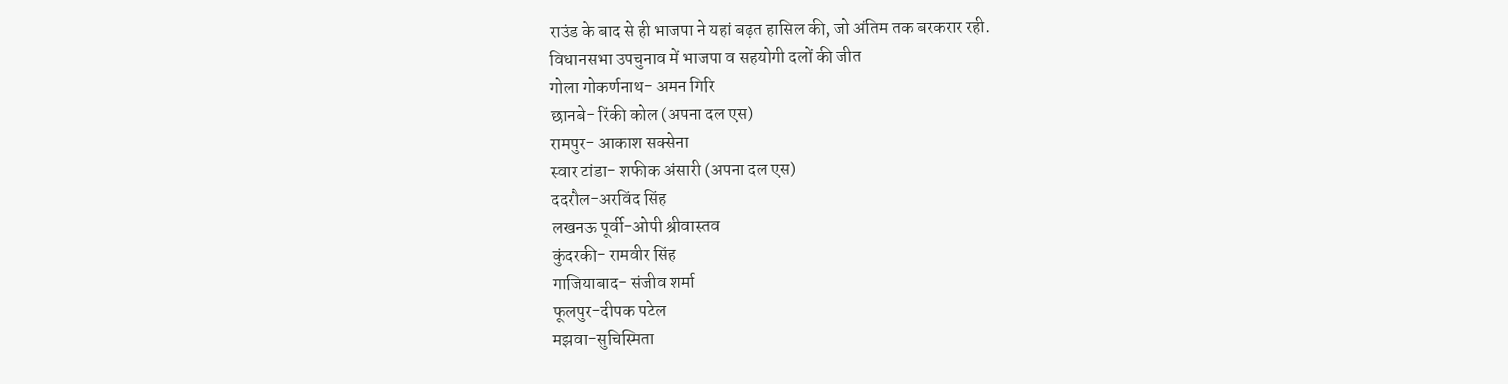राउंड के बाद से ही भाजपा ने यहां बढ़त हासिल की, जो अंतिम तक बरकरार रही.
विधानसभा उपचुनाव में भाजपा व सहयोगी दलों की जीत
गोला गोकर्णनाथ- अमन गिरि
छानबे- रिंकी कोल (अपना दल एस)
रामपुर- आकाश सक्सेना
स्वार टांडा- शफीक अंसारी (अपना दल एस)
ददरौल-अरविंद सिंह
लखनऊ पूर्वी-ओपी श्रीवास्तव
कुंदरकी- रामवीर सिंह
गाजियाबाद- संजीव शर्मा
फूलपुर-दीपक पटेल
मझवा-सुचिस्मिता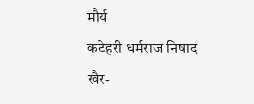मौर्य
कटेहरी धर्मराज निषाद
खैर-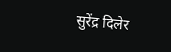सुरेंद्र दिलेर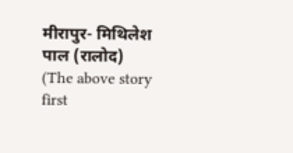मीरापुर- मिथिलेश पाल (रालोद)
(The above story first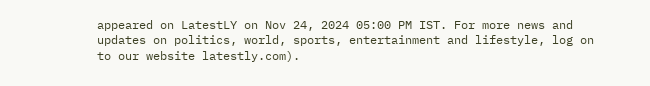appeared on LatestLY on Nov 24, 2024 05:00 PM IST. For more news and updates on politics, world, sports, entertainment and lifestyle, log on to our website latestly.com).